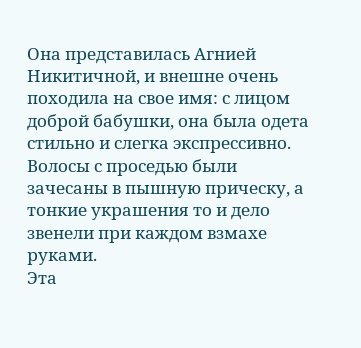Она представилась Агнией Никитичной, и внешне очень походила на свое имя: с лицом доброй бабушки, она была одета стильно и слегка экспрессивно. Волосы с проседью были зачесаны в пышную прическу, а тонкие украшения то и дело звенели при каждом взмахе руками.
Эта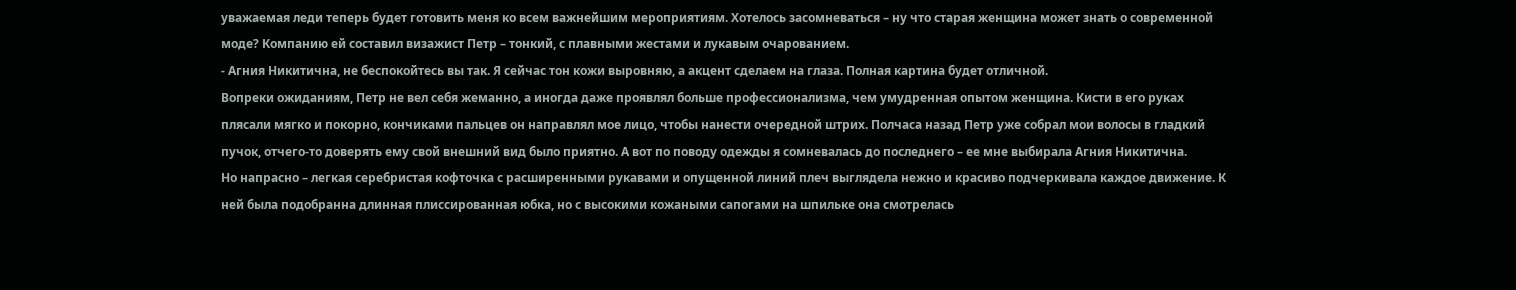уважаемая леди теперь будет готовить меня ко всем важнейшим мероприятиям. Хотелось засомневаться – ну что старая женщина может знать о современной моде? Компанию ей составил визажист Петр – тонкий, с плавными жестами и лукавым очарованием.
- Агния Никитична, не беспокойтесь вы так. Я сейчас тон кожи выровняю, а акцент сделаем на глаза. Полная картина будет отличной.
Вопреки ожиданиям, Петр не вел себя жеманно, а иногда даже проявлял больше профессионализма, чем умудренная опытом женщина. Кисти в его руках плясали мягко и покорно, кончиками пальцев он направлял мое лицо, чтобы нанести очередной штрих. Полчаса назад Петр уже собрал мои волосы в гладкий пучок, отчего-то доверять ему свой внешний вид было приятно. А вот по поводу одежды я сомневалась до последнего – ее мне выбирала Агния Никитична.
Но напрасно – легкая серебристая кофточка с расширенными рукавами и опущенной линий плеч выглядела нежно и красиво подчеркивала каждое движение. К ней была подобранна длинная плиссированная юбка, но с высокими кожаными сапогами на шпильке она смотрелась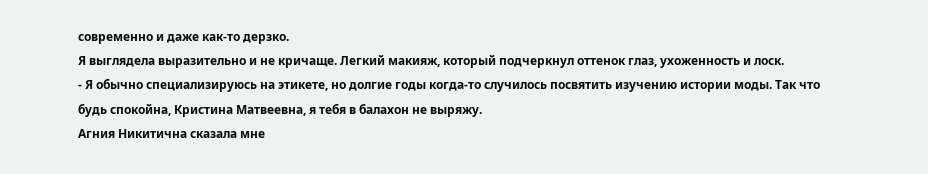современно и даже как-то дерзко.
Я выглядела выразительно и не кричаще. Легкий макияж, который подчеркнул оттенок глаз, ухоженность и лоск.
- Я обычно специализируюсь на этикете, но долгие годы когда-то случилось посвятить изучению истории моды. Так что будь спокойна, Кристина Матвеевна, я тебя в балахон не выряжу.
Агния Никитична сказала мне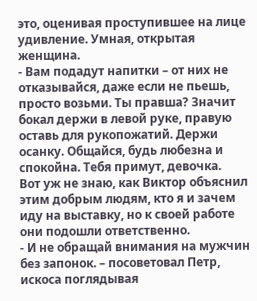это, оценивая проступившее на лице удивление. Умная, открытая женщина.
- Вам подадут напитки – от них не отказывайся, даже если не пьешь, просто возьми. Ты правша? Значит бокал держи в левой руке, правую оставь для рукопожатий. Держи осанку. Общайся, будь любезна и спокойна. Тебя примут, девочка.
Вот уж не знаю, как Виктор объяснил этим добрым людям, кто я и зачем иду на выставку, но к своей работе они подошли ответственно.
- И не обращай внимания на мужчин без запонок. – посоветовал Петр, искоса поглядывая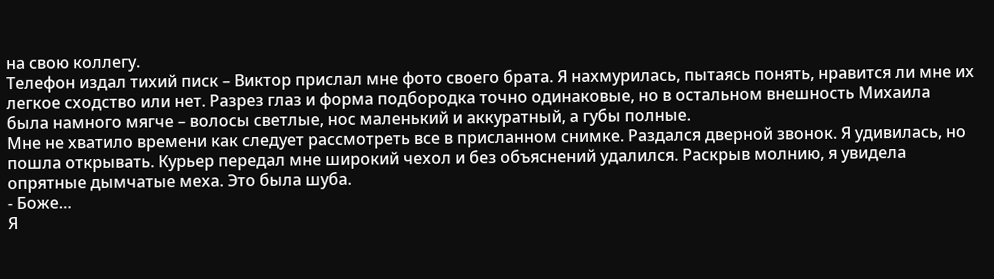на свою коллегу.
Телефон издал тихий писк – Виктор прислал мне фото своего брата. Я нахмурилась, пытаясь понять, нравится ли мне их легкое сходство или нет. Разрез глаз и форма подбородка точно одинаковые, но в остальном внешность Михаила была намного мягче – волосы светлые, нос маленький и аккуратный, а губы полные.
Мне не хватило времени как следует рассмотреть все в присланном снимке. Раздался дверной звонок. Я удивилась, но пошла открывать. Курьер передал мне широкий чехол и без объяснений удалился. Раскрыв молнию, я увидела опрятные дымчатые меха. Это была шуба.
- Боже…
Я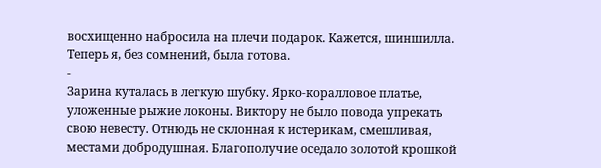восхищенно набросила на плечи подарок. Кажется, шиншилла. Теперь я, без сомнений, была готова.
-
Зарина куталась в легкую шубку. Ярко-коралловое платье, уложенные рыжие локоны. Виктору не было повода упрекать свою невесту. Отнюдь не склонная к истерикам, смешливая, местами добродушная. Благополучие оседало золотой крошкой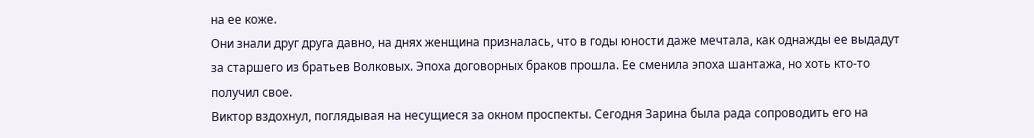на ее коже.
Они знали друг друга давно, на днях женщина призналась, что в годы юности даже мечтала, как однажды ее выдадут за старшего из братьев Волковых. Эпоха договорных браков прошла. Ее сменила эпоха шантажа, но хоть кто-то получил свое.
Виктор вздохнул, поглядывая на несущиеся за окном проспекты. Сегодня Зарина была рада сопроводить его на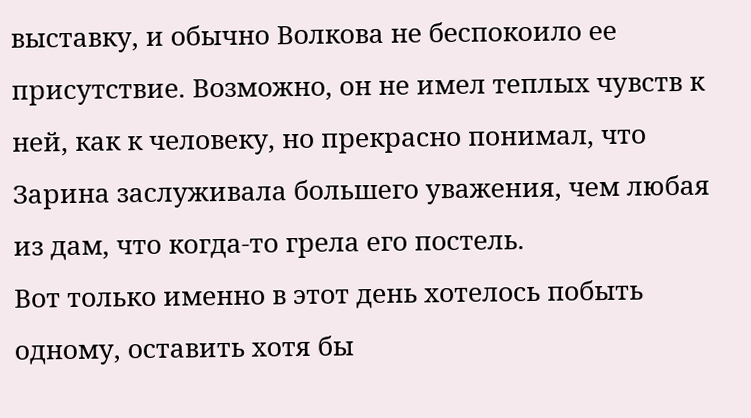выставку, и обычно Волкова не беспокоило ее присутствие. Возможно, он не имел теплых чувств к ней, как к человеку, но прекрасно понимал, что Зарина заслуживала большего уважения, чем любая из дам, что когда-то грела его постель.
Вот только именно в этот день хотелось побыть одному, оставить хотя бы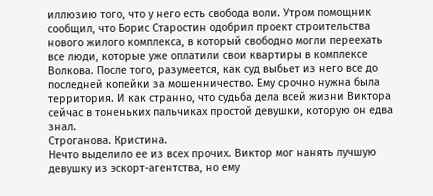иллюзию того, что у него есть свобода воли. Утром помощник сообщил, что Борис Старостин одобрил проект строительства нового жилого комплекса, в который свободно могли переехать все люди, которые уже оплатили свои квартиры в комплексе Волкова. После того, разумеется, как суд выбьет из него все до последней копейки за мошенничество. Ему срочно нужна была территория. И как странно, что судьба дела всей жизни Виктора сейчас в тоненьких пальчиках простой девушки, которую он едва знал.
Строганова. Кристина.
Нечто выделило ее из всех прочих. Виктор мог нанять лучшую девушку из эскорт-агентства, но ему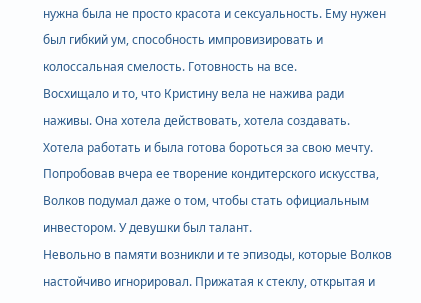нужна была не просто красота и сексуальность. Ему нужен был гибкий ум, способность импровизировать и колоссальная смелость. Готовность на все.
Восхищало и то, что Кристину вела не нажива ради наживы. Она хотела действовать, хотела создавать. Хотела работать и была готова бороться за свою мечту. Попробовав вчера ее творение кондитерского искусства, Волков подумал даже о том, чтобы стать официальным инвестором. У девушки был талант.
Невольно в памяти возникли и те эпизоды, которые Волков настойчиво игнорировал. Прижатая к стеклу, открытая и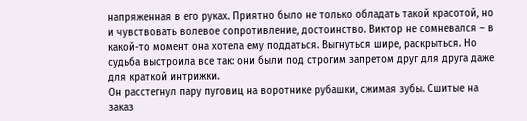напряженная в его руках. Приятно было не только обладать такой красотой, но и чувствовать волевое сопротивление, достоинство. Виктор не сомневался – в какой-то момент она хотела ему поддаться. Выгнуться шире, раскрыться. Но судьба выстроила все так: они были под строгим запретом друг для друга даже для краткой интрижки.
Он расстегнул пару пуговиц на воротнике рубашки, сжимая зубы. Сшитые на заказ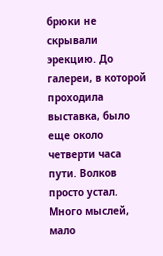брюки не скрывали эрекцию. До галереи, в которой проходила выставка, было еще около четверти часа пути. Волков просто устал. Много мыслей, мало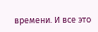времени. И все это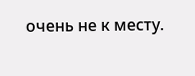очень не к месту.